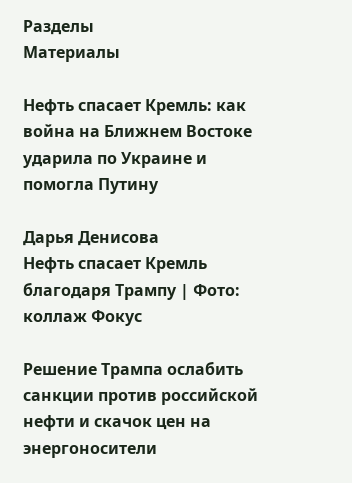Разделы
Материалы

Нефть спасает Кремль: как война на Ближнем Востоке ударила по Украине и помогла Путину

Дарья Денисова
Нефть спасает Кремль благодаря Трампу | Фото: коллаж Фокус

Решение Трампа ослабить санкции против российской нефти и скачок цен на энергоносители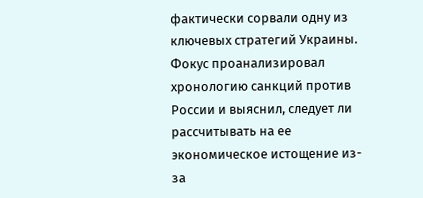фактически сорвали одну из ключевых стратегий Украины. Фокус проанализировал хронологию санкций против России и выяснил, следует ли рассчитывать на ее экономическое истощение из-за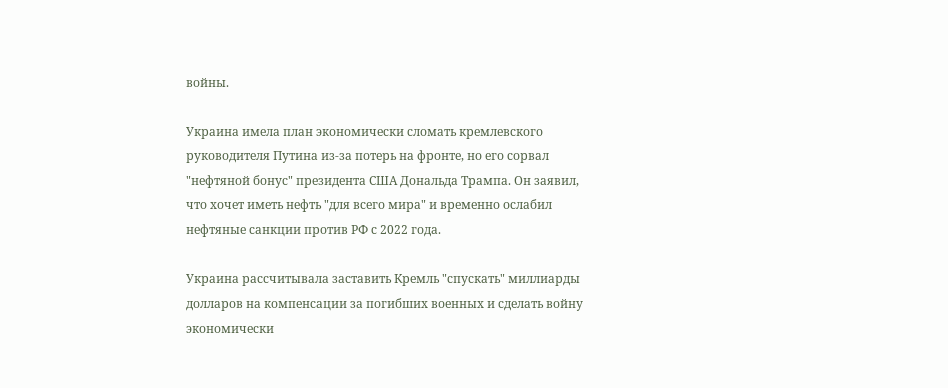войны.

Украина имела план экономически сломать кремлевского руководителя Путина из-за потерь на фронте, но его сорвал "нефтяной бонус" президента США Дональда Трампа. Он заявил, что хочет иметь нефть "для всего мира" и временно ослабил нефтяные санкции против РФ с 2022 года.

Украина рассчитывала заставить Кремль "спускать" миллиарды долларов на компенсации за погибших военных и сделать войну экономически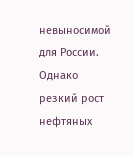невыносимой для России. Однако резкий рост нефтяных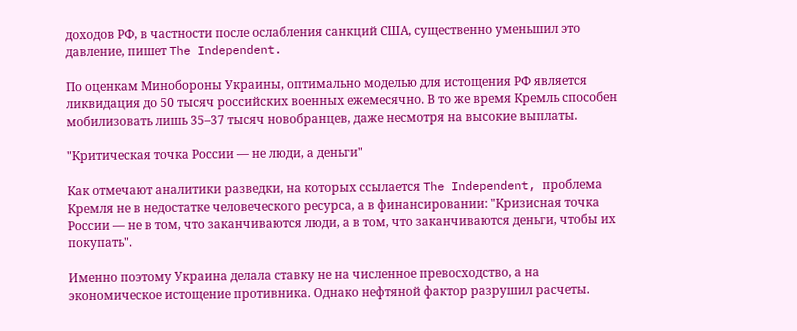доходов РФ, в частности после ослабления санкций США, существенно уменьшил это давление, пишет The Independent.

По оценкам Минобороны Украины, оптимально моделью для истощения РФ является ликвидация до 50 тысяч российских военных ежемесячно. В то же время Кремль способен мобилизовать лишь 35–37 тысяч новобранцев, даже несмотря на высокие выплаты.

"Критическая точка России — не люди, а деньги"

Как отмечают аналитики разведки, на которых ссылается The Independent, проблема Кремля не в недостатке человеческого ресурса, а в финансировании: "Кризисная точка России — не в том, что заканчиваются люди, а в том, что заканчиваются деньги, чтобы их покупать".

Именно поэтому Украина делала ставку не на численное превосходство, а на экономическое истощение противника. Однако нефтяной фактор разрушил расчеты.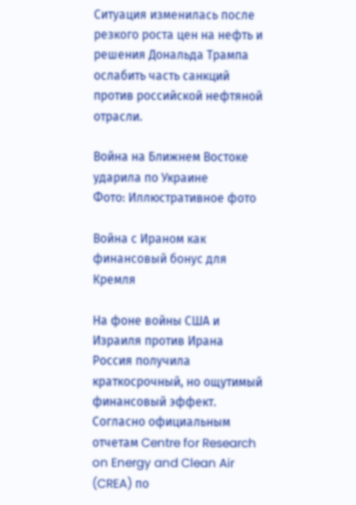Ситуация изменилась после резкого роста цен на нефть и решения Дональда Трампа ослабить часть санкций против российской нефтяной отрасли.

Война на Ближнем Востоке ударила по Украине
Фото: Иллюстративное фото

Война с Ираном как финансовый бонус для Кремля

На фоне войны США и Израиля против Ирана Россия получила краткосрочный, но ощутимый финансовый эффект. Согласно официальным отчетам Centre for Research on Energy and Clean Air (CREA) по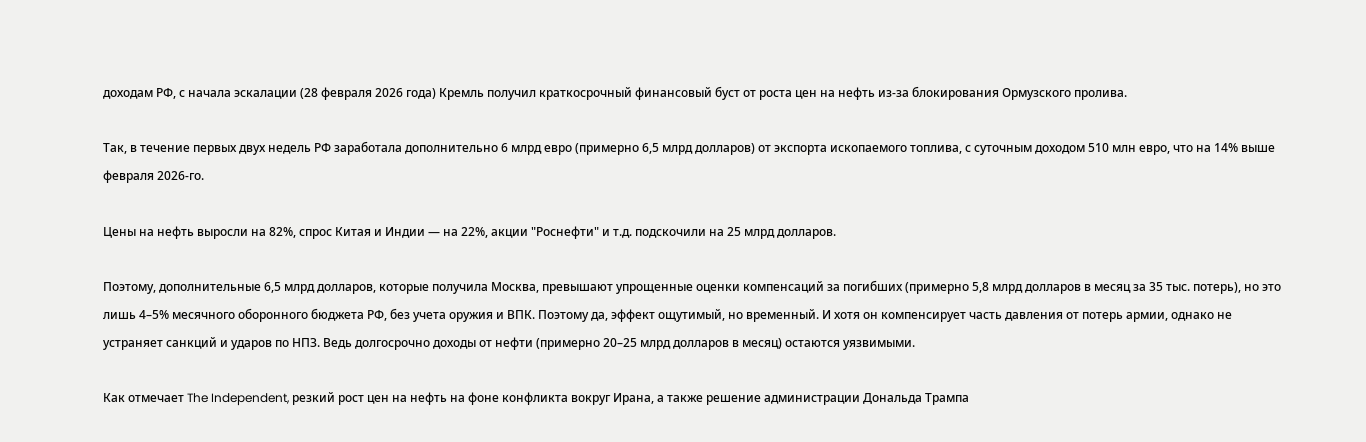доходам РФ, с начала эскалации (28 февраля 2026 года) Кремль получил краткосрочный финансовый буст от роста цен на нефть из-за блокирования Ормузского пролива.

Так, в течение первых двух недель РФ заработала дополнительно 6 млрд евро (примерно 6,5 млрд долларов) от экспорта ископаемого топлива, с суточным доходом 510 млн евро, что на 14% выше февраля 2026-го.

Цены на нефть выросли на 82%, спрос Китая и Индии — на 22%, акции "Роснефти" и т.д. подскочили на 25 млрд долларов.

Поэтому, дополнительные 6,5 млрд долларов, которые получила Москва, превышают упрощенные оценки компенсаций за погибших (примерно 5,8 млрд долларов в месяц за 35 тыс. потерь), но это лишь 4–5% месячного оборонного бюджета РФ, без учета оружия и ВПК. Поэтому да, эффект ощутимый, но временный. И хотя он компенсирует часть давления от потерь армии, однако не устраняет санкций и ударов по НПЗ. Ведь долгосрочно доходы от нефти (примерно 20–25 млрд долларов в месяц) остаются уязвимыми.

Как отмечает The Independent, резкий рост цен на нефть на фоне конфликта вокруг Ирана, а также решение администрации Дональда Трампа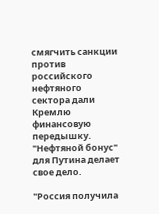смягчить санкции против российского нефтяного сектора дали Кремлю финансовую передышку. "Нефтяной бонус" для Путина делает свое дело.

"Россия получила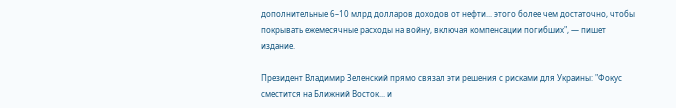дополнительные 6–10 млрд долларов доходов от нефти... этого более чем достаточно, чтобы покрывать ежемесячные расходы на войну, включая компенсации погибших", — пишет издание.

Президент Владимир Зеленский прямо связал эти решения с рисками для Украины: "Фокус сместится на Ближний Восток... и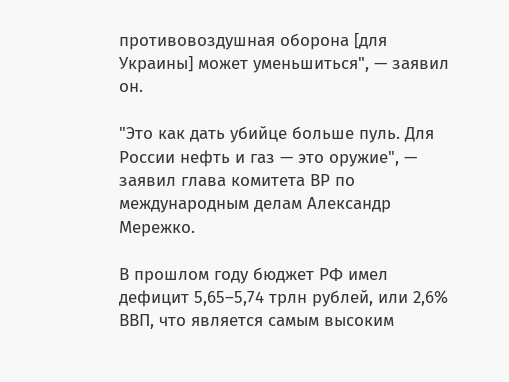противовоздушная оборона [для Украины] может уменьшиться", — заявил он.

"Это как дать убийце больше пуль. Для России нефть и газ — это оружие", — заявил глава комитета ВР по международным делам Александр Мережко.

В прошлом году бюджет РФ имел дефицит 5,65–5,74 трлн рублей, или 2,6% ВВП, что является самым высоким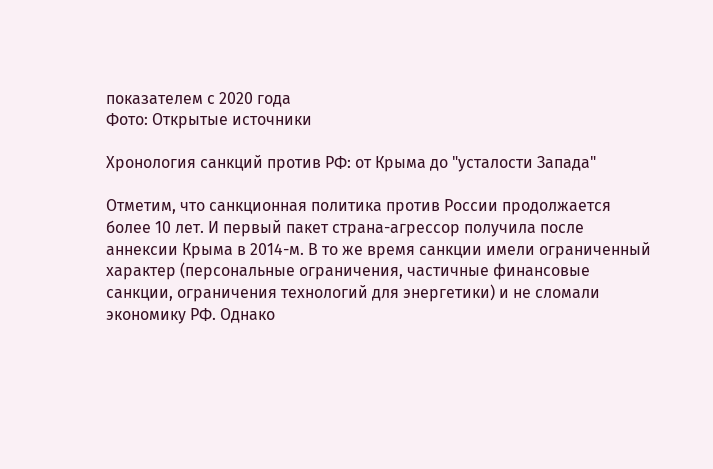показателем с 2020 года
Фото: Открытые источники

Хронология санкций против РФ: от Крыма до "усталости Запада"

Отметим, что санкционная политика против России продолжается более 10 лет. И первый пакет страна-агрессор получила после аннексии Крыма в 2014-м. В то же время санкции имели ограниченный характер (персональные ограничения, частичные финансовые санкции, ограничения технологий для энергетики) и не сломали экономику РФ. Однако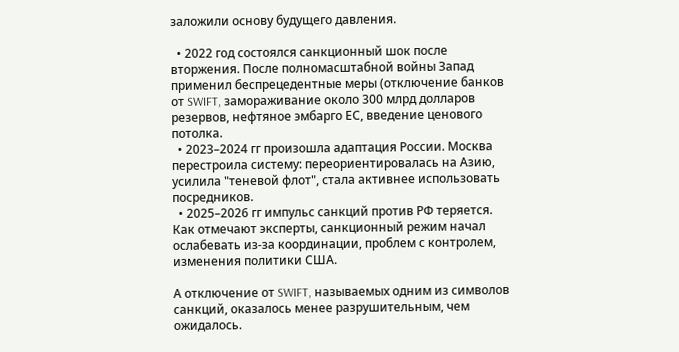заложили основу будущего давления.

  • 2022 год состоялся санкционный шок после вторжения. После полномасштабной войны Запад применил беспрецедентные меры (отключение банков от SWIFT, замораживание около 300 млрд долларов резервов, нефтяное эмбарго ЕС, введение ценового потолка.
  • 2023–2024 гг произошла адаптация России. Москва перестроила систему: переориентировалась на Азию, усилила "теневой флот", стала активнее использовать посредников.
  • 2025–2026 гг импульс санкций против РФ теряется. Как отмечают эксперты, санкционный режим начал ослабевать из-за координации, проблем с контролем, изменения политики США.

А отключение от SWIFT, называемых одним из символов санкций, оказалось менее разрушительным, чем ожидалось.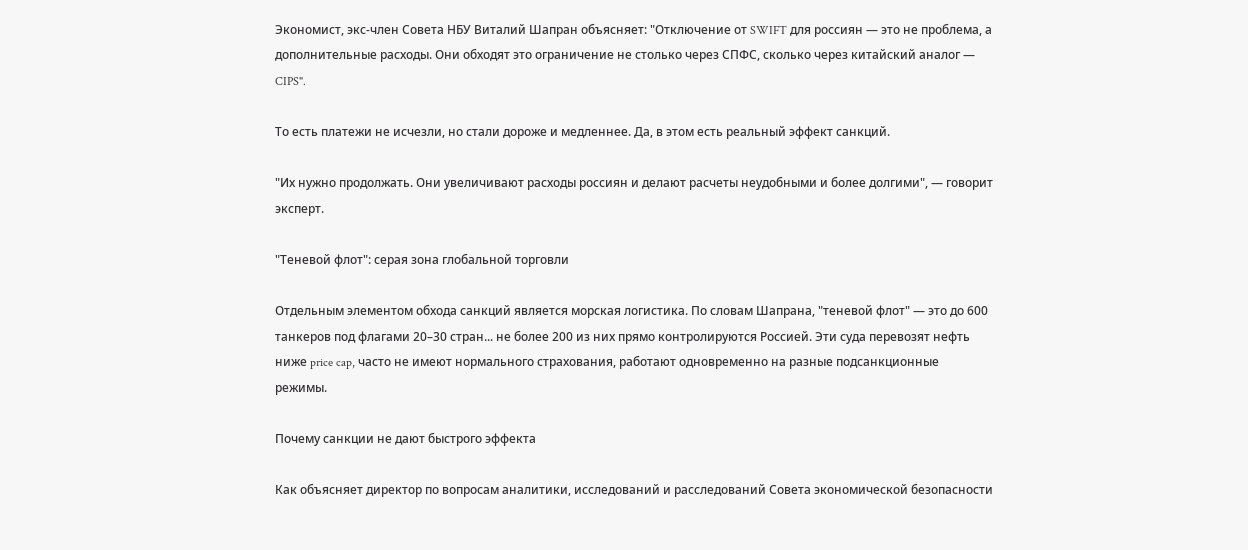Экономист, экс-член Совета НБУ Виталий Шапран объясняет: "Отключение от SWIFT для россиян — это не проблема, а дополнительные расходы. Они обходят это ограничение не столько через СПФС, сколько через китайский аналог — CIPS".

То есть платежи не исчезли, но стали дороже и медленнее. Да, в этом есть реальный эффект санкций.

"Их нужно продолжать. Они увеличивают расходы россиян и делают расчеты неудобными и более долгими", — говорит эксперт.

"Теневой флот": серая зона глобальной торговли

Отдельным элементом обхода санкций является морская логистика. По словам Шапрана, "теневой флот" — это до 600 танкеров под флагами 20–30 стран... не более 200 из них прямо контролируются Россией. Эти суда перевозят нефть ниже price cap, часто не имеют нормального страхования, работают одновременно на разные подсанкционные режимы.

Почему санкции не дают быстрого эффекта

Как объясняет директор по вопросам аналитики, исследований и расследований Совета экономической безопасности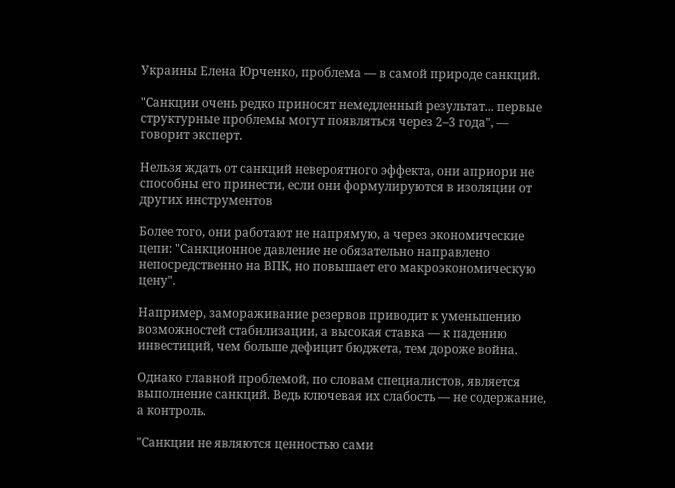Украины Елена Юрченко, проблема — в самой природе санкций.

"Санкции очень редко приносят немедленный результат... первые структурные проблемы могут появляться через 2–3 года", — говорит эксперт.

Нельзя ждать от санкций невероятного эффекта, они априори не способны его принести, если они формулируются в изоляции от других инструментов

Более того, они работают не напрямую, а через экономические цепи: "Санкционное давление не обязательно направлено непосредственно на ВПК, но повышает его макроэкономическую цену".

Например, замораживание резервов приводит к уменьшению возможностей стабилизации, а высокая ставка — к падению инвестиций, чем больше дефицит бюджета, тем дороже война.

Однако главной проблемой, по словам специалистов, является выполнение санкций. Ведь ключевая их слабость — не содержание, а контроль.

"Санкции не являются ценностью сами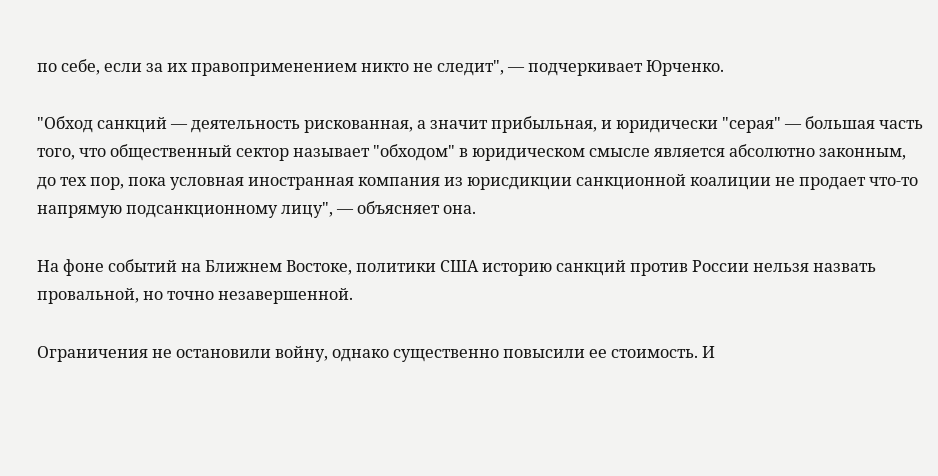по себе, если за их правоприменением никто не следит", — подчеркивает Юрченко.

"Обход санкций — деятельность рискованная, а значит прибыльная, и юридически "серая" — большая часть того, что общественный сектор называет "обходом" в юридическом смысле является абсолютно законным, до тех пор, пока условная иностранная компания из юрисдикции санкционной коалиции не продает что-то напрямую подсанкционному лицу", — объясняет она.

На фоне событий на Ближнем Востоке, политики США историю санкций против России нельзя назвать провальной, но точно незавершенной.

Ограничения не остановили войну, однако существенно повысили ее стоимость. И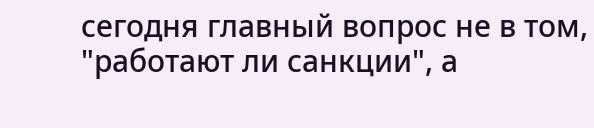сегодня главный вопрос не в том, "работают ли санкции", а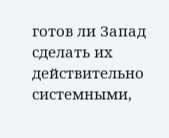готов ли Запад сделать их действительно системными,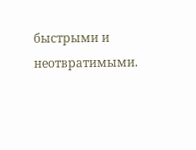быстрыми и неотвратимыми.